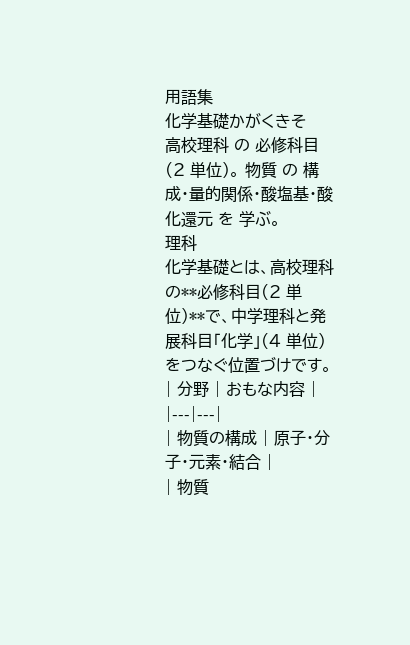用語集
化学基礎かがくきそ
高校理科 の 必修科目 (2 単位)。 物質 の 構成・量的関係・酸塩基・酸化還元 を 学ぶ。
理科
化学基礎とは、高校理科の**必修科目(2 単位)**で、中学理科と発展科目「化学」(4 単位)をつなぐ位置づけです。
| 分野 | おもな内容 |
|---|---|
| 物質の構成 | 原子・分子・元素・結合 |
| 物質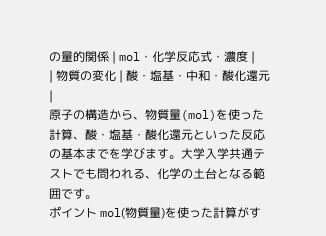の量的関係 | mol・化学反応式・濃度 |
| 物質の変化 | 酸・塩基・中和・酸化還元 |
原子の構造から、物質量(mol)を使った計算、酸・塩基・酸化還元といった反応の基本までを学びます。大学入学共通テストでも問われる、化学の土台となる範囲です。
ポイント mol(物質量)を使った計算がす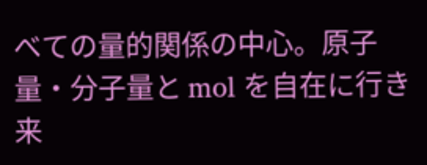べての量的関係の中心。原子量・分子量と mol を自在に行き来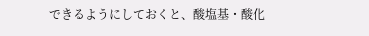できるようにしておくと、酸塩基・酸化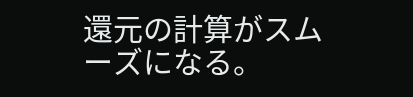還元の計算がスムーズになる。